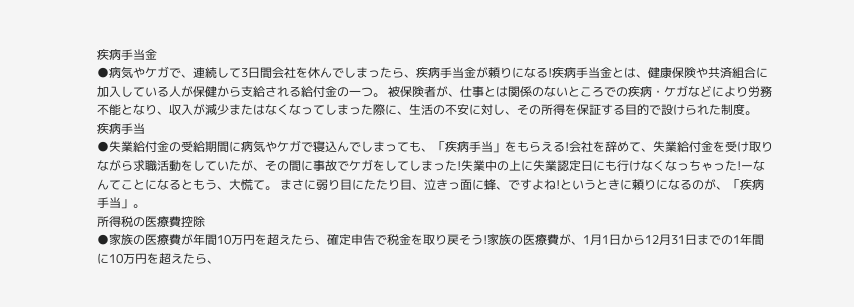疾病手当金
●病気やケガで、連続して3日間会社を休んでしまったら、疾病手当金が頼りになる!疾病手当金とは、健康保険や共済組合に加入している人が保健から支給される給付金の一つ。 被保険者が、仕事とは関係のないところでの疾病・ケガなどにより労務不能となり、収入が減少またはなくなってしまった際に、生活の不安に対し、その所得を保証する目的で設けられた制度。
疾病手当
●失業給付金の受給期間に病気やケガで寝込んでしまっても、「疾病手当」をもらえる!会社を辞めて、失業給付金を受け取りながら求職活動をしていたが、その間に事故でケガをしてしまった!失業中の上に失業認定日にも行けなくなっちゃった!ーなんてことになるともう、大慌て。 まさに弱り目にたたり目、泣きっ面に蜂、ですよね!というときに頼りになるのが、「疾病手当」。
所得税の医療費控除
●家族の医療費が年間10万円を超えたら、確定申告で税金を取り戻そう!家族の医療費が、1月1日から12月31日までの1年間に10万円を超えたら、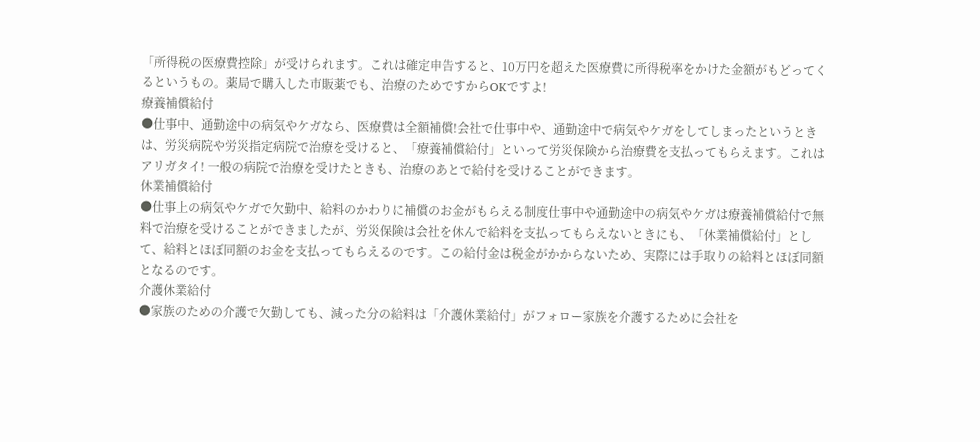「所得税の医療費控除」が受けられます。これは確定申告すると、10万円を超えた医療費に所得税率をかけた金額がもどってくるというもの。薬局で購入した市販薬でも、治療のためですからOKですよ!
療養補償給付
●仕事中、通勤途中の病気やケガなら、医療費は全額補償!会社で仕事中や、通勤途中で病気やケガをしてしまったというときは、労災病院や労災指定病院で治療を受けると、「療養補償給付」といって労災保険から治療費を支払ってもらえます。これはアリガタイ! 一般の病院で治療を受けたときも、治療のあとで給付を受けることができます。
休業補償給付
●仕事上の病気やケガで欠勤中、給料のかわりに補償のお金がもらえる制度仕事中や通勤途中の病気やケガは療養補償給付で無料で治療を受けることができましたが、労災保険は会社を休んで給料を支払ってもらえないときにも、「休業補償給付」として、給料とほぼ同額のお金を支払ってもらえるのです。この給付金は税金がかからないため、実際には手取りの給料とほぼ同額となるのです。
介護休業給付
●家族のための介護で欠勤しても、減った分の給料は「介護休業給付」がフォロー家族を介護するために会社を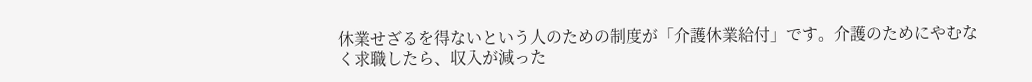休業せざるを得ないという人のための制度が「介護休業給付」です。介護のためにやむなく求職したら、収入が減った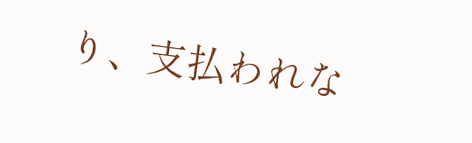り、支払われな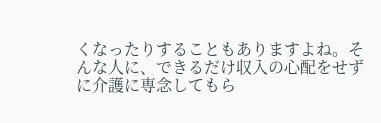くなったりすることもありますよね。そんな人に、できるだけ収入の心配をせずに介護に専念してもら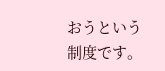おうという制度です。